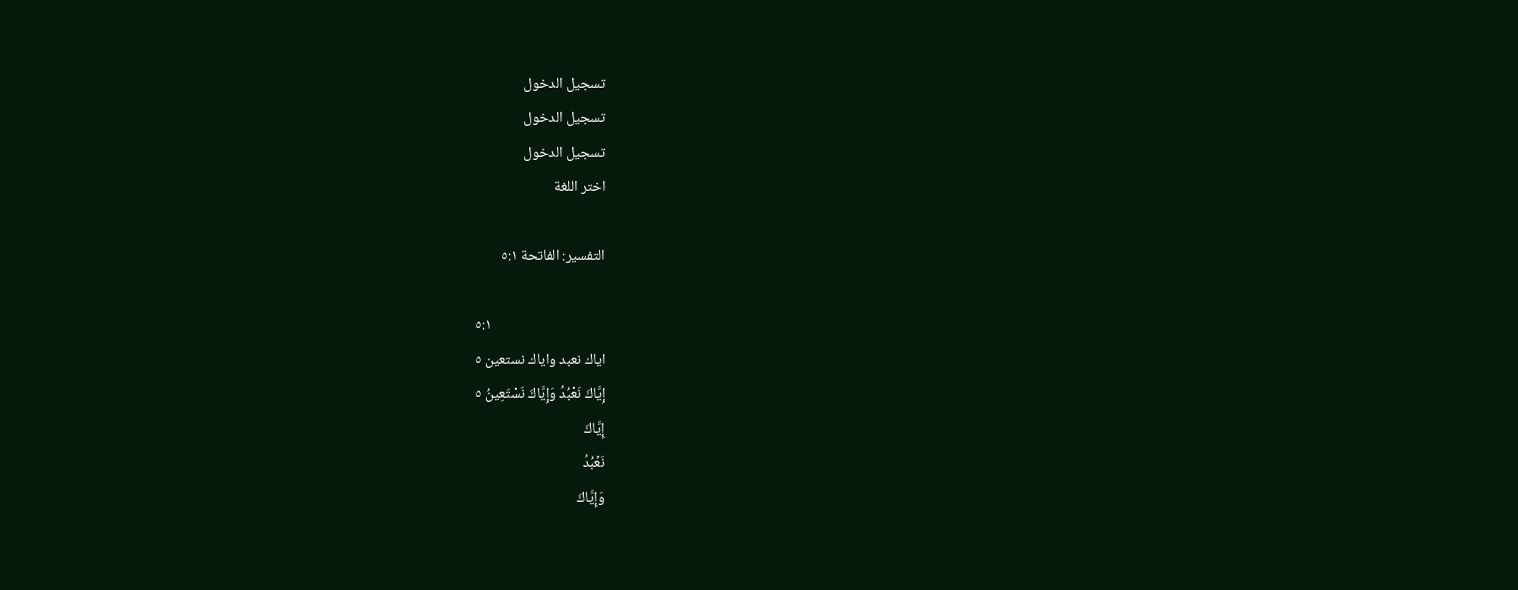تسجيل الدخول
تسجيل الدخول
تسجيل الدخول
اختر اللغة

التفسير: الفاتحة ٥:١

٥:١
اياك نعبد واياك نستعين ٥
إِيَّاكَ نَعْبُدُ وَإِيَّاكَ نَسْتَعِينُ ٥
إِيَّاكَ
نَعۡبُدُ
وَإِيَّاكَ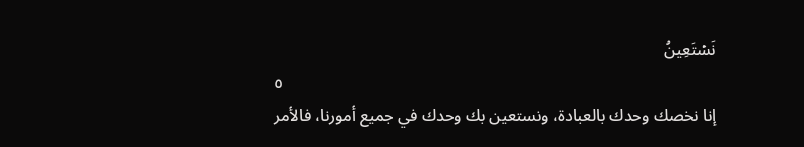نَسۡتَعِينُ
٥
إنا نخصك وحدك بالعبادة، ونستعين بك وحدك في جميع أمورنا، فالأمر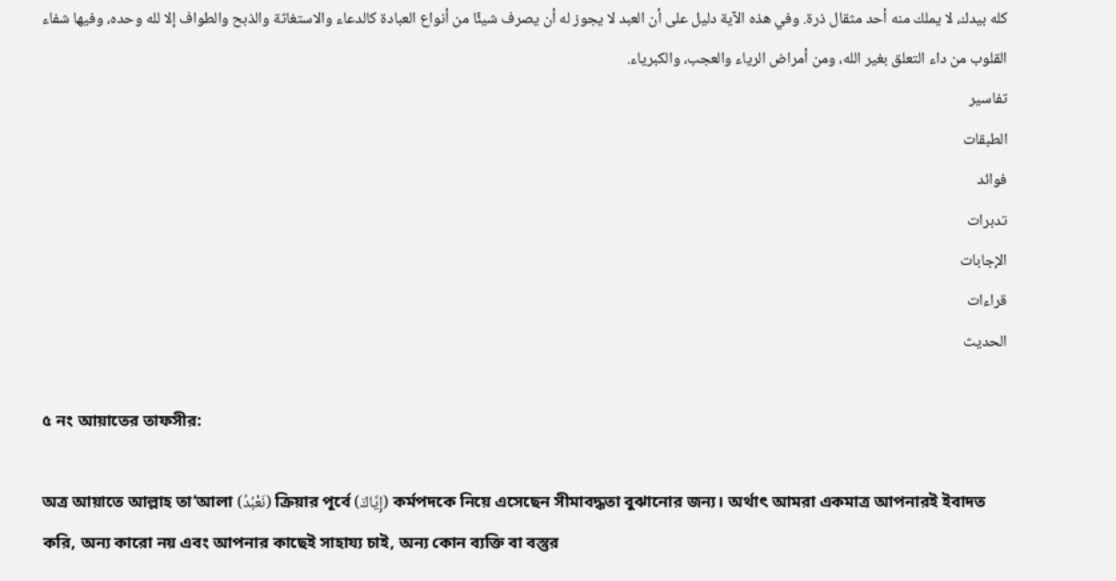كله بيدك، لا يملك منه أحد مثقال ذرة. وفي هذه الآية دليل على أن العبد لا يجوز له أن يصرف شيئًا من أنواع العبادة كالدعاء والاستغاثة والذبح والطواف إلا لله وحده، وفيها شفاء القلوب من داء التعلق بغير الله، ومن أمراض الرياء والعجب، والكبرياء.
تفاسير
الطبقات
فوائد
تدبرات
الإجابات
قراءات
الحديث

৫ নং আয়াতের তাফসীর:

অত্র আয়াতে আল্লাহ তা‘আলা (نَعْبُدُ) ক্রিয়ার পূর্বে (إِيَّاكَ) কর্মপদকে নিয়ে এসেছেন সীমাবদ্ধতা বুঝানোর জন্য। অর্থাৎ আমরা একমাত্র আপনারই ইবাদত করি, অন্য কারো নয় এবং আপনার কাছেই সাহায্য চাই, অন্য কোন ব্যক্তি বা বস্তুর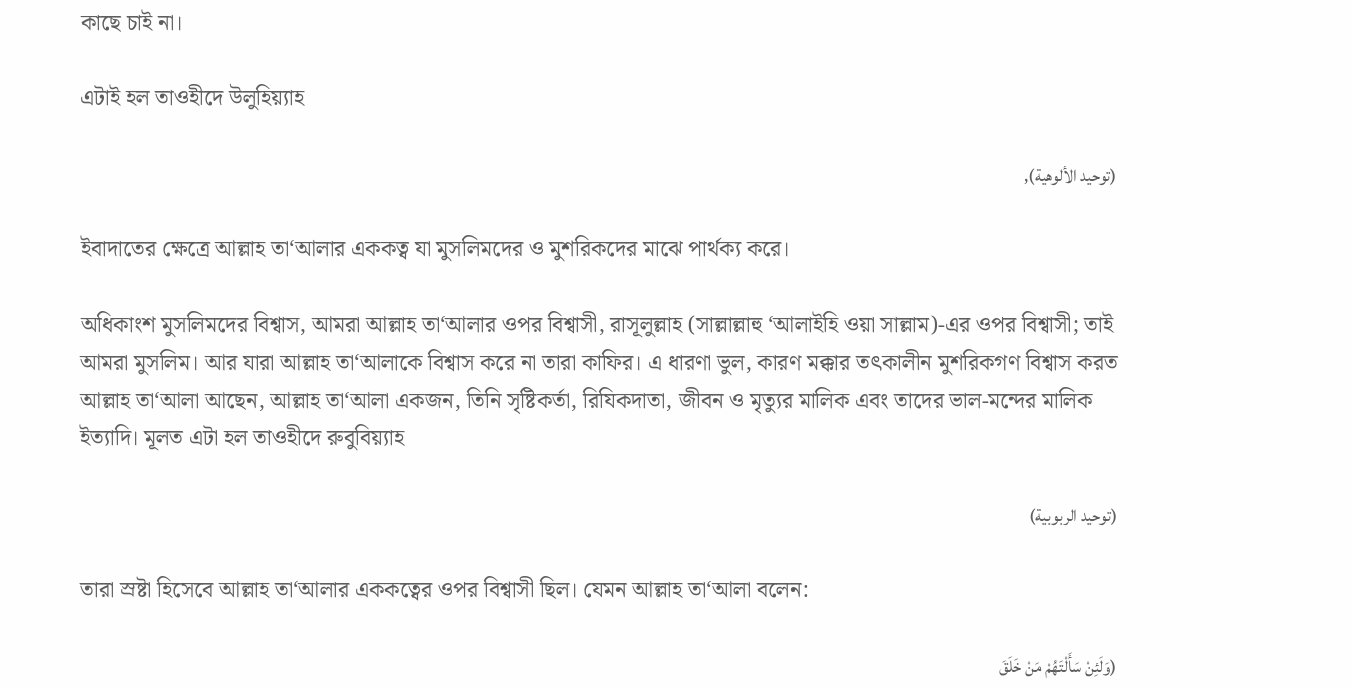কাছে চাই না।

এটাই হল তাওহীদে উলুহিয়্যাহ

(توحيد الألوهية),

ইবাদাতের ক্ষেত্রে আল্লাহ তা‘আলার এককত্ব যা মুসলিমদের ও মুশরিকদের মাঝে পার্থক্য করে।

অধিকাংশ মুসলিমদের বিশ্বাস, আমরা আল্লাহ তা‘আলার ওপর বিশ্বাসী, রাসূলুল্লাহ (সাল্লাল্লাহু ‘আলাইহি ওয়া সাল্লাম)-এর ওপর বিশ্বাসী; তাই আমরা মুসলিম। আর যারা আল্লাহ তা‘আলাকে বিশ্বাস করে না তারা কাফির। এ ধারণা ভুল, কারণ মক্কার তৎকালীন মুশরিকগণ বিশ্বাস করত আল্লাহ তা‘আলা আছেন, আল্লাহ তা‘আলা একজন, তিনি সৃষ্টিকর্তা, রিযিকদাতা, জীবন ও মৃত্যুর মালিক এবং তাদের ভাল-মন্দের মালিক ইত্যাদি। মূলত এটা হল তাওহীদে রুবুবিয়্যাহ

(توحيد الربوبية)

তারা স্রষ্টা হিসেবে আল্লাহ তা‘আলার এককত্বের ওপর বিশ্বাসী ছিল। যেমন আল্লাহ তা‘আলা বলেন:

(وَلَئِنْ سَأَلْتَهُمْ مَنْ خَلَقَ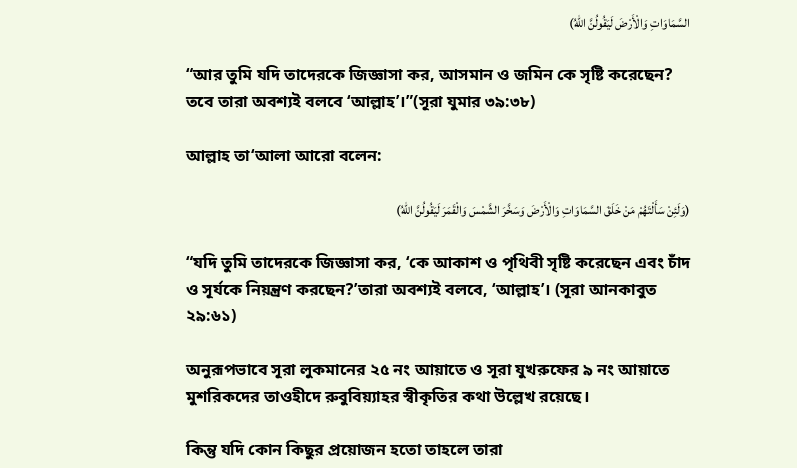السَّمَاوَاتِ وَالْأَرْضَ لَيَقُولُنَّ اللّٰهُ)

“আর তুমি যদি তাদেরকে জিজ্ঞাসা কর, আসমান ও জমিন কে সৃষ্টি করেছেন? তবে তারা অবশ্যই বলবে ‘আল্লাহ’।”(সূরা যুমার ৩৯:৩৮)

আল্লাহ তা‘আলা আরো বলেন:

(وَلَئِنْ سَأَلْتَهُمْ مَنْ خَلَقَ السَّمَاوَاتِ وَالْأَرْضَ وَسَخَّرَ الشَّمْسَ وَالْقَمَرَ لَيَقُولُنَّ اللّٰهُ)

“যদি তুমি তাদেরকে জিজ্ঞাসা কর, ‘কে আকাশ ও পৃথিবী সৃষ্টি করেছেন এবং চাঁদ ও সূর্যকে নিয়ন্ত্রণ করছেন?’তারা অবশ্যই বলবে, ‘আল্লাহ’। (সূরা আনকাবুত ২৯:৬১)

অনুরূপভাবে সূরা লুকমানের ২৫ নং আয়াতে ও সূরা যুখরুফের ৯ নং আয়াতে মুশরিকদের তাওহীদে রুবুবিয়্যাহর স্বীকৃতির কথা উল্লেখ রয়েছে।

কিন্তু যদি কোন কিছুর প্রয়োজন হতো তাহলে তারা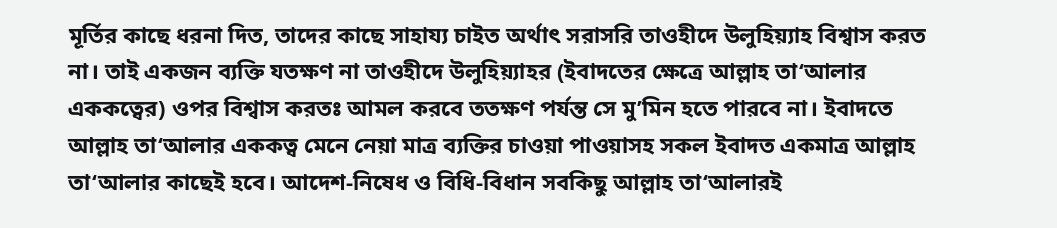মূর্তির কাছে ধরনা দিত, তাদের কাছে সাহায্য চাইত অর্থাৎ সরাসরি তাওহীদে উলুহিয়্যাহ বিশ্বাস করত না। তাই একজন ব্যক্তি যতক্ষণ না তাওহীদে উলুহিয়্যাহর (ইবাদতের ক্ষেত্রে আল্লাহ তা‘আলার এককত্বের) ওপর বিশ্বাস করতঃ আমল করবে ততক্ষণ পর্যন্ত সে মু’মিন হতে পারবে না। ইবাদতে আল্লাহ তা‘আলার এককত্ব মেনে নেয়া মাত্র ব্যক্তির চাওয়া পাওয়াসহ সকল ইবাদত একমাত্র আল্লাহ তা‘আলার কাছেই হবে। আদেশ-নিষেধ ও বিধি-বিধান সবকিছু আল্লাহ তা‘আলারই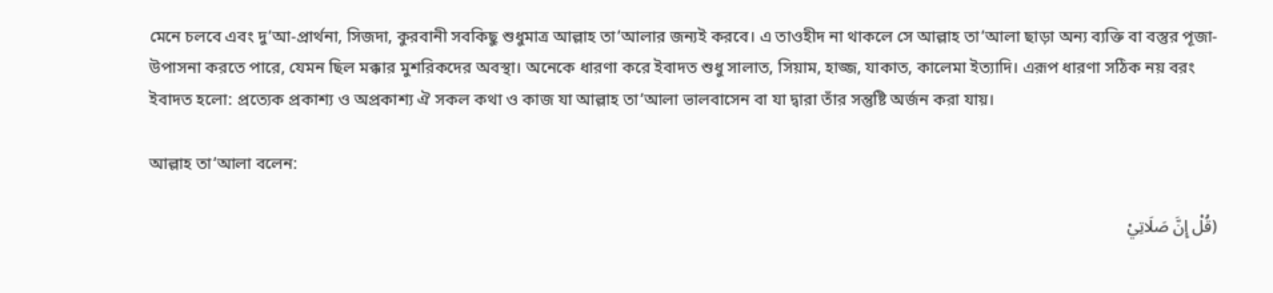মেনে চলবে এবং দু‘আ-প্রার্থনা, সিজদা, কুরবানী সবকিছু শুধুমাত্র আল্লাহ তা‘আলার জন্যই করবে। এ তাওহীদ না থাকলে সে আল্লাহ তা‘আলা ছাড়া অন্য ব্যক্তি বা বস্তুর পূজা-উপাসনা করতে পারে, যেমন ছিল মক্কার মুশরিকদের অবস্থা। অনেকে ধারণা করে ইবাদত শুধু সালাত, সিয়াম, হাজ্জ, যাকাত, কালেমা ইত্যাদি। এরূপ ধারণা সঠিক নয় বরং ইবাদত হলো: প্রত্যেক প্রকাশ্য ও অপ্রকাশ্য ঐ সকল কথা ও কাজ যা আল্লাহ তা‘আলা ভালবাসেন বা যা দ্বারা তাঁর সন্তুষ্টি অর্জন করা যায়।

আল্লাহ তা‘আলা বলেন:

(قُلْ إِنَّ صَلَاتِيْ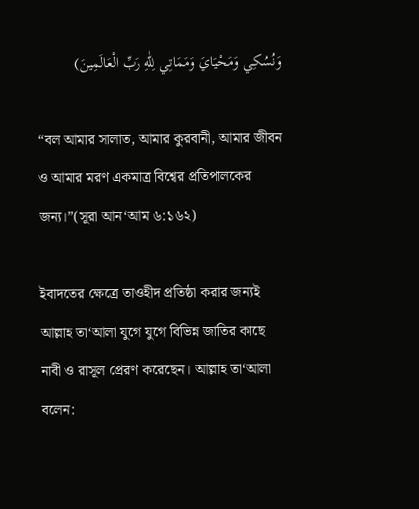وَنُسُكِي وَمَحْيَايَ وَمَمَاتِي لِلّٰهِ رَبِّ الْعَالَمِينَ)

“বল আমার সালাত, আমার কুরবানী, আমার জীবন ও আমার মরণ একমাত্র বিশ্বের প্রতিপালকের জন্য।”(সূরা আন‘আম ৬:১৬২)

ইবাদতের ক্ষেত্রে তাওহীদ প্রতিষ্ঠা করার জন্যই আল্লাহ তা‘আলা যুগে যুগে বিভিন্ন জাতির কাছে নাবী ও রাসূল প্রেরণ করেছেন। আল্লাহ তা‘আলা বলেন: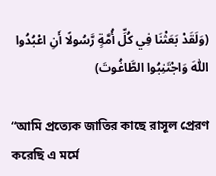(وَلَقَدْ بَعَثْنَا فِي كُلِّ أُمَّةٍ رَّسُولًا أَنِ اعْبُدُوا اللّٰهَ وَاجْتَنِبُوا الطَّاغُوتَ)

“আমি প্রত্যেক জাতির কাছে রাসূল প্রেরণ করেছি এ মর্মে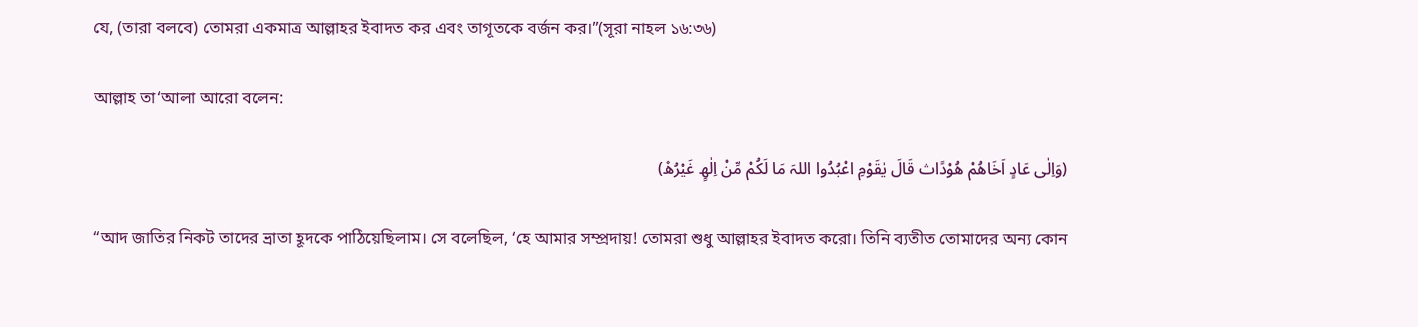যে, (তারা বলবে) তোমরা একমাত্র আল্লাহর ইবাদত কর এবং তাগূতকে বর্জন কর।”(সূরা নাহল ১৬:৩৬)

আল্লাহ তা‘আলা আরো বলেন:

(وَاِلٰی عَادٍ اَخَاھُمْ ھُوْدًاث قَالَ یٰقَوْمِ اعْبُدُوا اللہَ مَا لَکُمْ مِّنْ اِلٰھٍ غَیْرُھ۫)

“আদ জাতির নিকট তাদের ভ্রাতা হূদকে পাঠিয়েছিলাম। সে বলেছিল, ‘হে আমার সম্প্রদায়! তোমরা শুধু আল্লাহর ইবাদত করো। তিনি ব্যতীত তোমাদের অন্য কোন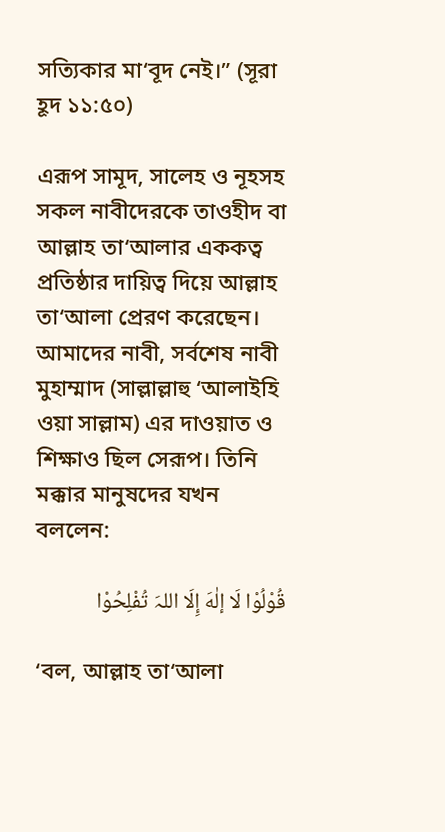সত্যিকার মা‘বূদ নেই।” (সূরা হূদ ১১:৫০)

এরূপ সামূদ, সালেহ ও নূহসহ সকল নাবীদেরকে তাওহীদ বা আল্লাহ তা‘আলার এককত্ব প্রতিষ্ঠার দায়িত্ব দিয়ে আল্লাহ তা‘আলা প্রেরণ করেছেন। আমাদের নাবী, সর্বশেষ নাবী মুহাম্মাদ (সাল্লাল্লাহু ‘আলাইহি ওয়া সাল্লাম) এর দাওয়াত ও শিক্ষাও ছিল সেরূপ। তিনি মক্কার মানুষদের যখন বললেন:

قُوْلُوْا لَا إلٰهَ إِلَا اللہَ تُفْلِحُوْا

‘বল, আল্লাহ তা‘আলা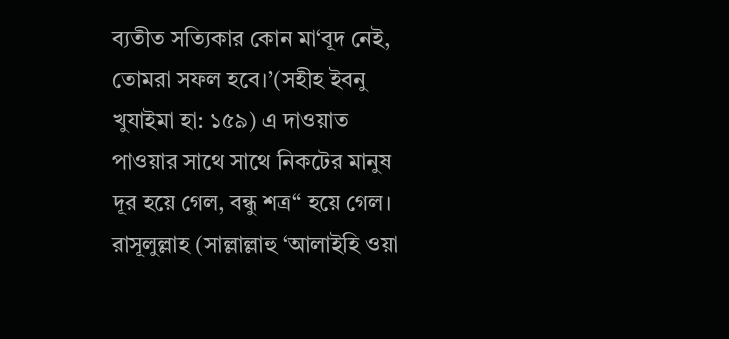ব্যতীত সত্যিকার কোন মা‘বূদ নেই, তোমরা সফল হবে।’(সহীহ ইবনু খুযাইমা হা: ১৫৯) এ দাওয়াত পাওয়ার সাথে সাথে নিকটের মানুষ দূর হয়ে গেল, বন্ধু শত্র“ হয়ে গেল। রাসূলুল্লাহ (সাল্লাল্লাহু ‘আলাইহি ওয়া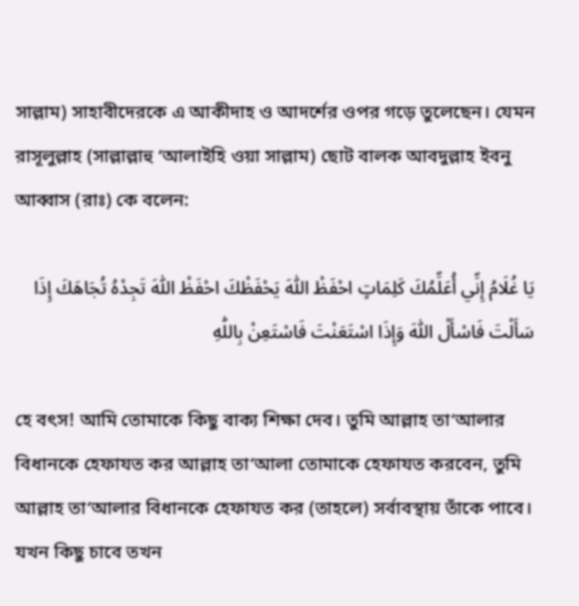সাল্লাম) সাহাবীদেরকে এ আকীদাহ ও আদর্শের ওপর গড়ে তুলেছেন। যেমন রাসূলুল্লাহ (সাল্লাল্লাহু ‘আলাইহি ওয়া সাল্লাম) ছোট বালক আবদুল্লাহ ইবনু আব্বাস (রাঃ) কে বলেন:

يَا غُلَامُ إِنِّي أُعَلِّمُكَ كَلِمَاتٍ احْفَظْ اللّٰهَ يَحْفَظْكَ احْفَظْ اللّٰهَ تَجِدْهُ تُجَاهَكَ إِذَا سَأَلْتَ فَاسْأَلْ اللّٰهَ وَإِذَا اسْتَعَنْتَ فَاسْتَعِنْ بِاللّٰهِ

হে বৎস! আমি তোমাকে কিছু বাক্য শিক্ষা দেব। তুমি আল্লাহ তা‘আলার বিধানকে হেফাযত কর আল্লাহ তা‘আলা তোমাকে হেফাযত করবেন, তুমি আল্লাহ তা‘আলার বিধানকে হেফাযত কর (তাহলে) সর্বাবস্থায় তাঁকে পাবে। যখন কিছু চাবে তখন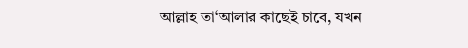আল্লাহ তা‘আলার কাছেই চাবে, যখন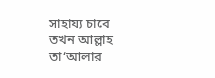সাহায্য চাবে তখন আল্লাহ তা‘আলার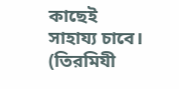কাছেই সাহায্য চাবে। (তিরমিযী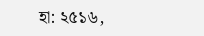হা: ২৫১৬,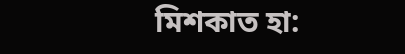মিশকাত হা: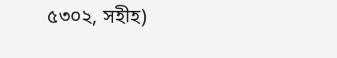৫৩০২, সহীহ)